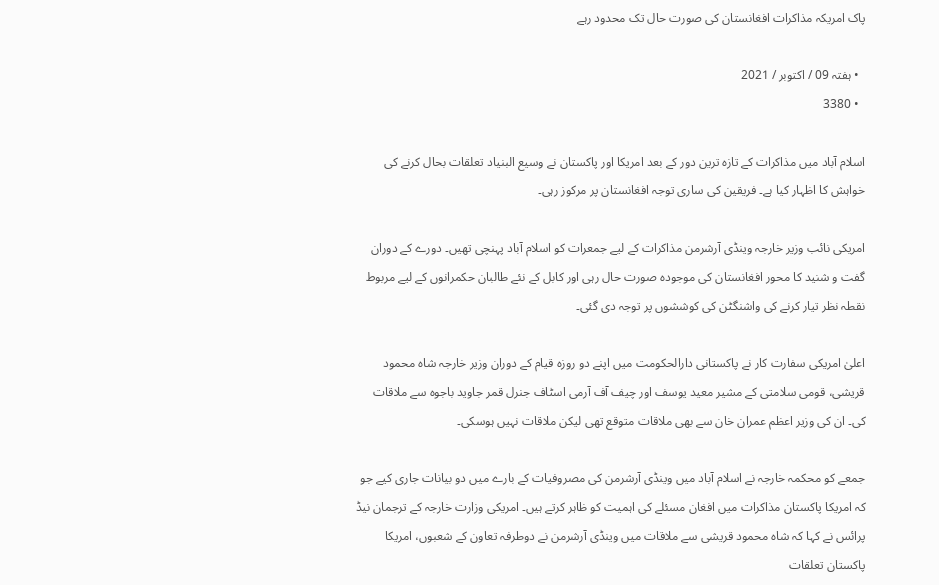پاک امریکہ مذاکرات افغانستان کی صورت حال تک محدود رہے

  • ہفتہ 09 / اکتوبر / 2021
  • 3380

اسلام آباد میں مذاکرات کے تازہ ترین دور کے بعد امریکا اور پاکستان نے وسیع البنیاد تعلقات بحال کرنے کی خواہش کا اظہار کیا ہے۔ فریقین کی ساری توجہ افغانستان پر مرکوز رہی۔

امریکی نائب وزیر خارجہ وینڈی آرشرمن مذاکرات کے لیے جمعرات کو اسلام آباد پہنچی تھیں۔ دورے کے دوران گفت و شنید کا محور افغانستان کی موجودہ صورت حال رہی اور کابل کے نئے طالبان حکمرانوں کے لیے مربوط نقطہ نظر تیار کرنے کی واشنگٹن کی کوششوں پر توجہ دی گئی۔

اعلیٰ امریکی سفارت کار نے پاکستانی دارالحکومت میں اپنے دو روزہ قیام کے دوران وزیر خارجہ شاہ محمود قریشی، قومی سلامتی کے مشیر معید یوسف اور چیف آف آرمی اسٹاف جنرل قمر جاوید باجوہ سے ملاقات کی۔ ان کی وزیر اعظم عمران خان سے بھی ملاقات متوقع تھی لیکن ملاقات نہیں ہوسکی۔

جمعے کو محکمہ خارجہ نے اسلام آباد میں وینڈی آرشرمن کی مصروفیات کے بارے میں دو بیانات جاری کیے جو کہ امریکا پاکستان مذاکرات میں افغان مسئلے کی اہمیت کو ظاہر کرتے ہیں۔ امریکی وزارت خارجہ کے ترجمان نیڈ پرائس نے کہا کہ شاہ محمود قریشی سے ملاقات میں وینڈی آرشرمن نے دوطرفہ تعاون کے شعبوں، امریکا پاکستان تعلقات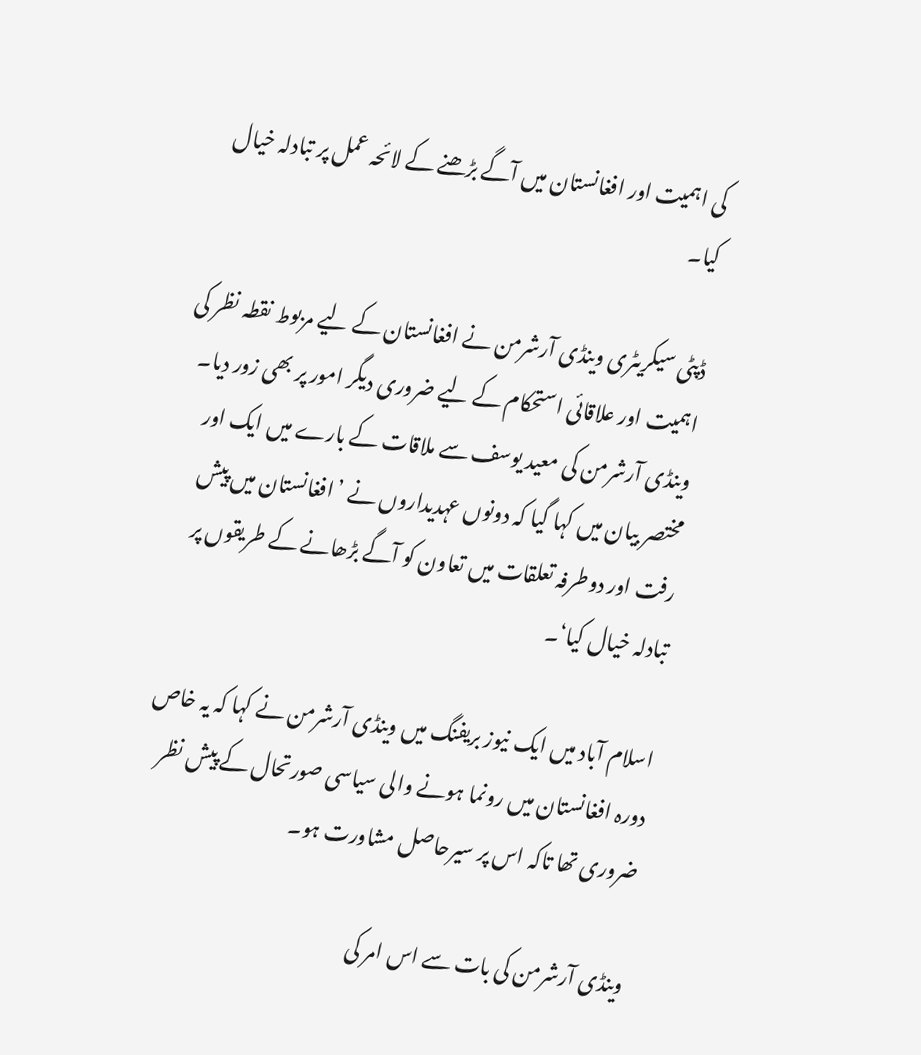کی اہمیت اور افغانستان میں آگے بڑھنے کے لائحہ عمل پر تبادلہ خیال کیا۔

ڈپٹی سیکریٹری وینڈی آرشرمن نے افغانستان کے لیے مربوط نقطہ نظر کی اہمیت اور علاقائی استحکام کے لیے ضروری دیگر امور پر بھی زور دیا۔ وینڈی آرشرمن کی معید یوسف سے ملاقات کے بارے میں ایک اور مختصر بیان میں کہا گیا کہ دونوں عہدیداروں نے ’افغانستان میں پیش رفت اور دوطرفہ تعلقات میں تعاون کو آگے بڑھانے کے طریقوں پر تبادلہ خیال کیا‘۔

اسلام آباد میں ایک نیوز بریفنگ میں وینڈی آرشرمن نے کہا کہ یہ خاص دورہ افغانستان میں رونما ہونے والی سیاسی صورتحال کے پیش نظر ضروری تھا تاکہ اس پر سیرحاصل مشاورت ہو۔

وینڈی آرشرمن کی بات سے اس امر کی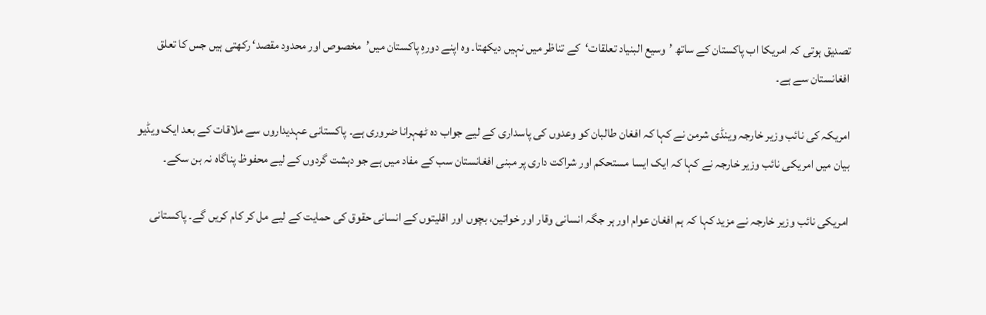تصدیق ہوتی کہ امریکا اب پاکستان کے ساتھ ’وسیع البنیاد تعلقات‘  کے تناظر میں نہیں دیکھتا۔ وہ اپنے دورہِ پاکستان میں’مخصوص اور محدود مقصد‘ رکھتی ہیں جس کا تعلق افغانستان سے ہے۔

امریکہ کی نائب وزیر خارجہ وینڈی شرمن نے کہا کہ افغان طالبان کو وعدوں کی پاسداری کے لیے جواب دہ ٹھہرانا ضروری ہے۔ پاکستانی عہدیداروں سے ملاقات کے بعد ایک ویڈیو بیان میں امریکی نائب وزیر خارجہ نے کہا کہ ایک ایسا مستحکم اور شراکت داری پر مبنی افغانستان سب کے مفاد میں ہے جو دہشت گردوں کے لیے محفوظ پناگاہ نہ بن سکے۔

امریکی نائب وزیر خارجہ نے مزید کہا کہ ہم افغان عوام اور ہر جگہ انسانی وقار اور خواتین، بچوں اور اقلیتوں کے انسانی حقوق کی حمایت کے لیے مل کر کام کریں گے۔ پاکستانی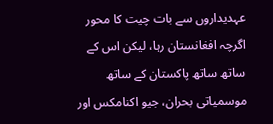عہدیداروں سے بات چیت کا محور اگرچہ افغانستان رہا، لیکن اس کے ساتھ ساتھ پاکستان کے ساتھ موسمیاتی بحران، جیو اکنامکس اور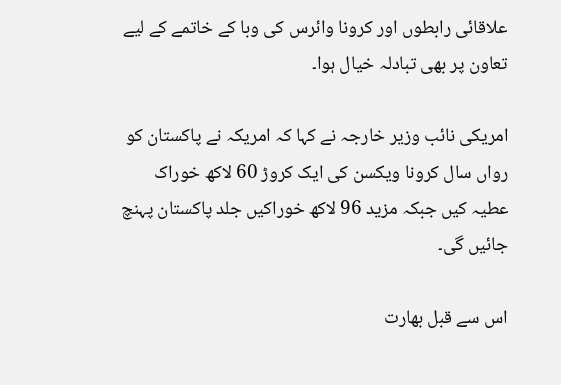علاقائی رابطوں اور کرونا وائرس کی وبا کے خاتمے کے لیے تعاون پر بھی تبادلہ خیال ہوا۔

امریکی نائب وزیر خارجہ نے کہا کہ امریکہ نے پاکستان کو رواں سال کرونا ویکسن کی ایک کروڑ 60 لاکھ خوراک عطیہ کیں جبکہ مزید 96 لاکھ خوراکیں جلد پاکستان پہنچ جائیں گی۔

اس سے قبل بھارت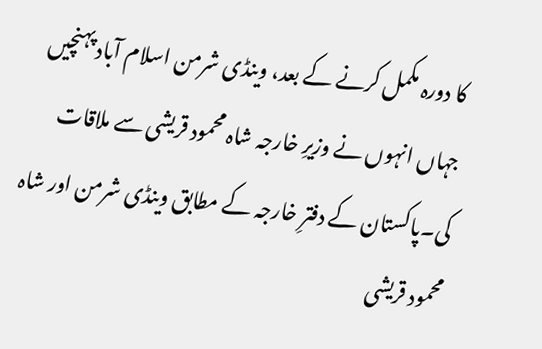کا دورہ مکمل کرنے کے بعد، وینڈی شرمن اسلام آباد پہنچیں جہاں انہوں نے وزیرِ خارجہ شاہ محمود قریشی سے ملاقات کی۔پاکستان کے دفترِ خارجہ کے مطابق وینڈی شرمن اور شاہ محمود قریشی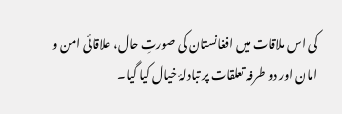کی اس ملاقات میں افغانستان کی صورتِ حال، علاقائی امن و امان اور دو طرفہ تعلقات پر تبادلۂ خیال کیا گیا۔